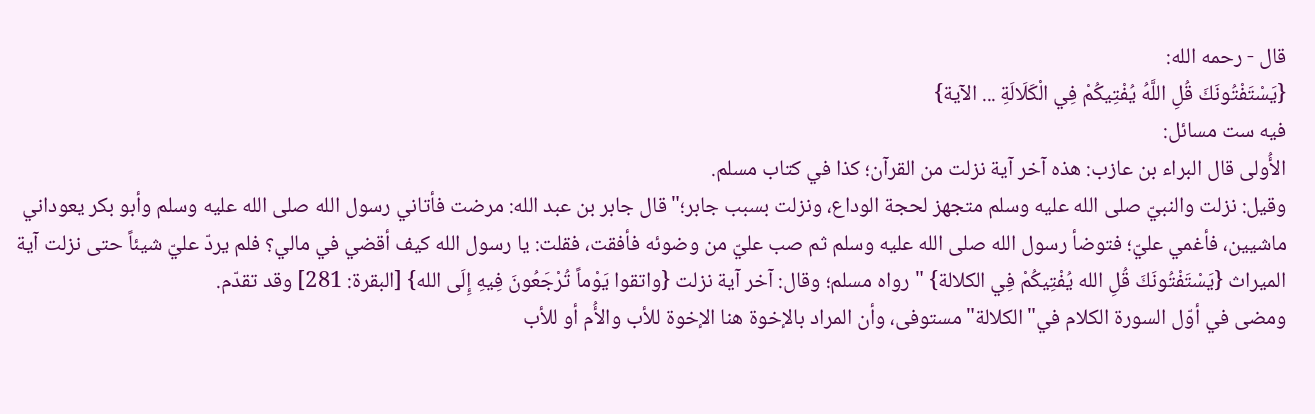قال - رحمه الله:
{يَسْتَفْتُونَكَ قُلِ اللَّهُ يُفْتِيكُمْ فِي الْكَلَالَةِ ... الآية}
فيه ست مسائل:
الأُولى قال البراء بن عازب: هذه آخر آية نزلت من القرآن؛ كذا في كتاب مسلم.
وقيل: نزلت والنبيّ صلى الله عليه وسلم متجهز لحجة الوداع، ونزلت بسبب جابر؛"قال جابر بن عبد الله: مرضت فأتاني رسول الله صلى الله عليه وسلم وأبو بكر يعوداني ماشيين، فأغمي عليّ؛ فتوضأ رسول الله صلى الله عليه وسلم ثم صب عليّ من وضوئه فأفقت، فقلت: يا رسول الله كيف أقضي في مالي؟ فلم يردّ عليّ شيئاً حتى نزلت آية الميراث {يَسْتَفْتُونَكَ قُلِ الله يُفْتِيكُمْ فِي الكلالة} "رواه مسلم؛ وقال: آخر آية نزلت {واتقوا يَوْماً تُرْجَعُونَ فِيهِ إِلَى الله} [البقرة: 281] وقد تقدّم.
ومضى في أوّل السورة الكلام في"الكلالة"مستوفى، وأن المراد بالإخوة هنا الإخوة للأب والأُم أو للأب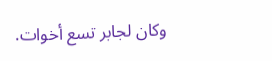وكان لجابر تسع أخوات.